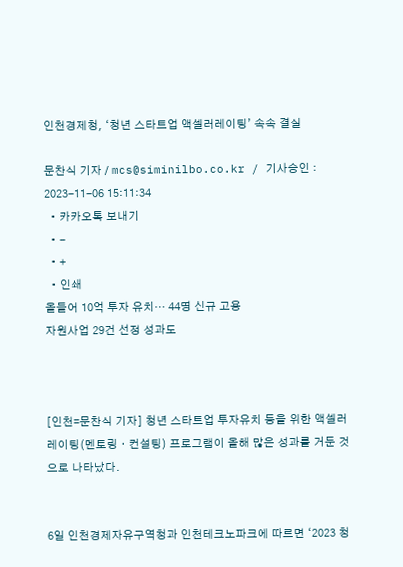인천경제청, ‘청년 스타트업 액셀러레이팅’ 속속 결실

문찬식 기자 / mcs@siminilbo.co.kr / 기사승인 : 2023-11-06 15:11:34
  • 카카오톡 보내기
  • -
  • +
  • 인쇄
올들어 10억 투자 유치… 44명 신규 고용
자원사업 29건 선정 성과도



[인천=문찬식 기자] 청년 스타트업 투자유치 등을 위한 액셀러레이팅(멘토링ㆍ컨설팅) 프로그램이 올해 많은 성과를 거둔 것으로 나타났다.


6일 인천경제자유구역청과 인천테크노파크에 따르면 ‘2023 청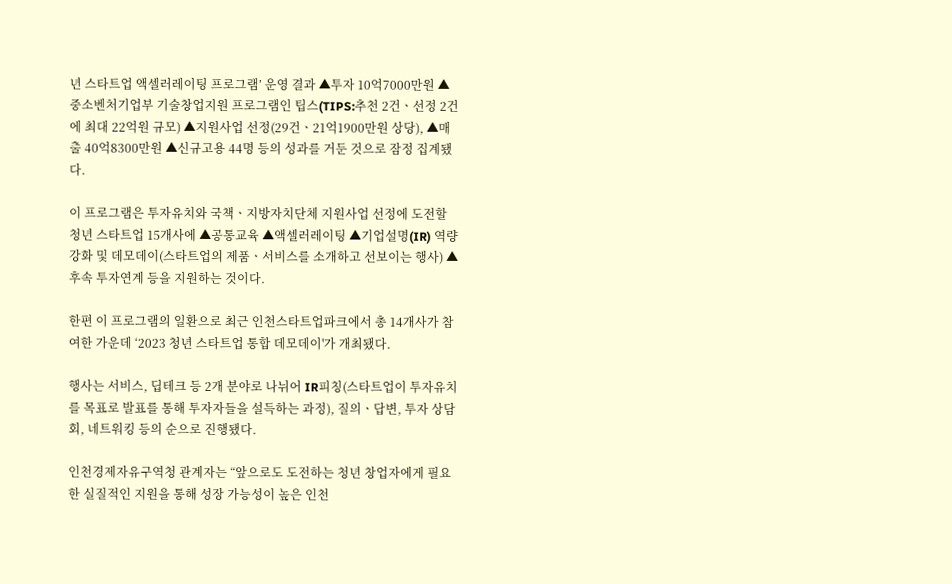년 스타트업 액셀러레이팅 프로그램’ 운영 결과 ▲투자 10억7000만원 ▲중소벤처기업부 기술창업지원 프로그램인 팁스(TIPS:추천 2건ㆍ선정 2건에 최대 22억원 규모) ▲지원사업 선정(29건ㆍ21억1900만원 상당), ▲매출 40억8300만원 ▲신규고용 44명 등의 성과를 거둔 것으로 잠정 집계됐다.

이 프로그램은 투자유치와 국책ㆍ지방자치단체 지원사업 선정에 도전할 청년 스타트업 15개사에 ▲공통교육 ▲액셀러레이팅 ▲기업설명(IR) 역량 강화 및 데모데이(스타트업의 제품ㆍ서비스를 소개하고 선보이는 행사) ▲후속 투자연계 등을 지원하는 것이다.

한편 이 프로그램의 일환으로 최근 인천스타트업파크에서 총 14개사가 참여한 가운데 ‘2023 청년 스타트업 통합 데모데이'가 개최됐다.

행사는 서비스, 딥테크 등 2개 분야로 나뉘어 IR피칭(스타트업이 투자유치를 목표로 발표를 통해 투자자들을 설득하는 과정), 질의ㆍ답변, 투자 상담회, 네트워킹 등의 순으로 진행됐다.

인천경제자유구역청 관계자는 “앞으로도 도전하는 청년 창업자에게 필요한 실질적인 지원을 통해 성장 가능성이 높은 인천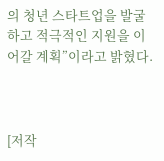의 청년 스타트업을 발굴하고 적극적인 지원을 이어갈 계획”이라고 밝혔다.



[저작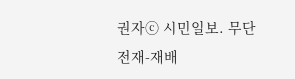권자ⓒ 시민일보. 무단전재-재배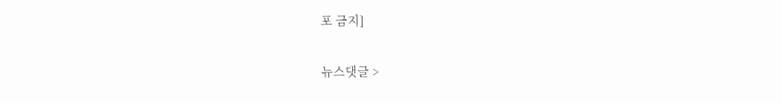포 금지]

뉴스댓글 >